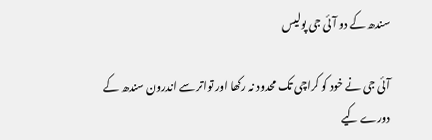سندھ کے دو آئی جی پولیس

آئی جی نے خود کو کراچی تک محدود نہ رکھا اور تواتر سے اندرون سندھ کے دورے کیے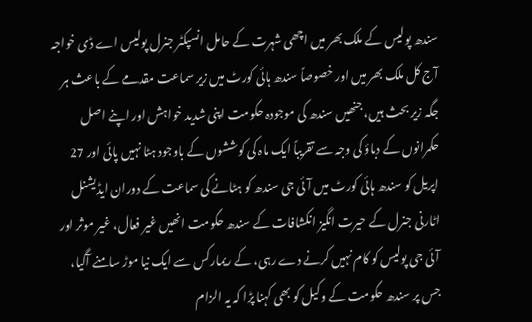سندھ پولیس کے ملک بھر میں اچھی شہرت کے حامل انسپکٹر جنرل پولیس اے ڈی خواجہ آج کل ملک بھر میں اور خصوصاً سندھ ہائی کورٹ میں زیر سماعت مقدمے کے باعث ہر جگہ زیر بحث ہیں، جنھیں سندھ کی موجودہ حکومت اپنی شدید خواہش اور اپنے اصل حکمرانوں کے دباؤ کی وجہ سے تقریباً ایک ماہ کی کوششوں کے باوجود ہٹا نہیں پائی اور 27 اپریل کو سندھ ہائی کورٹ میں آئی جی سندھ کو ہٹانے کی سماعت کے دوران ایڈیشنل اٹارنی جنرل کے حیرت انگیز انکشافات کے سندھ حکومت انھیں غیر فعال، غیر موثر اور آئی جی پولیس کو کام نہیں کرنے دے رہی، کے ریمارکس سے ایک نیا موڑ سامنے آگیا، جس پر سندھ حکومت کے وکیل کو بھی کہنا پڑا کہ یہ الزام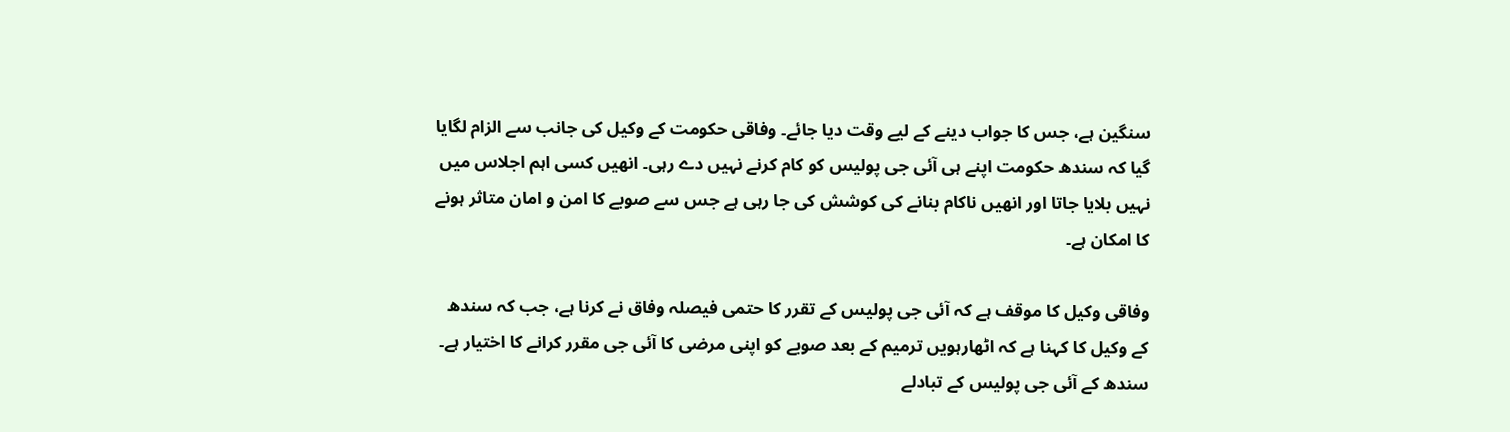سنگین ہے، جس کا جواب دینے کے لیے وقت دیا جائے۔ وفاقی حکومت کے وکیل کی جانب سے الزام لگایا گیا کہ سندھ حکومت اپنے ہی آئی جی پولیس کو کام کرنے نہیں دے رہی۔ انھیں کسی اہم اجلاس میں نہیں بلایا جاتا اور انھیں ناکام بنانے کی کوشش کی جا رہی ہے جس سے صوبے کا امن و امان متاثر ہونے کا امکان ہے۔

وفاقی وکیل کا موقف ہے کہ آئی جی پولیس کے تقرر کا حتمی فیصلہ وفاق نے کرنا ہے، جب کہ سندھ کے وکیل کا کہنا ہے کہ اٹھارہویں ترمیم کے بعد صوبے کو اپنی مرضی کا آئی جی مقرر کرانے کا اختیار ہے۔ سندھ کے آئی جی پولیس کے تبادلے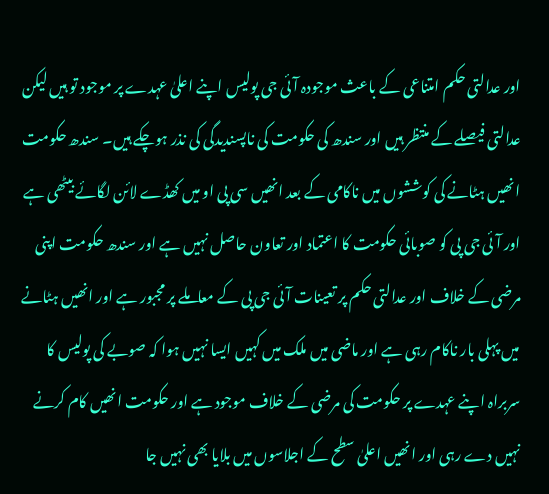اور عدالتی حکم امتناعی کے باعث موجودہ آئی جی پولیس اپنے اعلیٰ عہدے پر موجود تو ہیں لیکن عدالتی فیصلے کے منتظر ہیں اور سندھ کی حکومت کی ناپسندیدگی کی نذر ہوچکے ہیں۔ سندھ حکومت انھیں ہٹانے کی کوششوں میں ناکامی کے بعد انھیں سی پی او میں کھڈے لائن لگائے بیٹھی ہے اور آئی جی پی کو صوبائی حکومت کا اعتماد اور تعاون حاصل نہیں ہے اور سندھ حکومت اپنی مرضی کے خلاف اور عدالتی حکم پر تعینات آئی جی پی کے معاملے پر مجبور ہے اور انھیں ہٹانے میں پہلی بار ناکام رہی ہے اور ماضی میں ملک میں کہیں ایسا نہیں ہوا کہ صوبے کی پولیس کا سربراہ اپنے عہدے پر حکومت کی مرضی کے خلاف موجود ہے اور حکومت انھیں کام کرنے نہیں دے رہی اور انھیں اعلیٰ سطح کے اجلاسوں میں بلایا بھی نہیں جا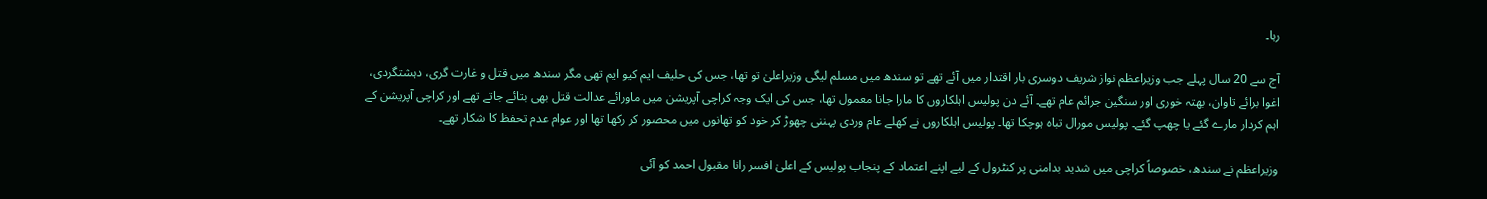رہا۔

آج سے 20 سال پہلے جب وزیراعظم نواز شریف دوسری بار اقتدار میں آئے تھے تو سندھ میں مسلم لیگی وزیراعلیٰ تو تھا، جس کی حلیف ایم کیو ایم تھی مگر سندھ میں قتل و غارت گری، دہشتگردی، اغوا برائے تاوان، بھتہ خوری اور سنگین جرائم عام تھے۔ آئے دن پولیس اہلکاروں کا مارا جانا معمول تھا، جس کی ایک وجہ کراچی آپریشن میں ماورائے عدالت قتل بھی بتائے جاتے تھے اور کراچی آپریشن کے اہم کردار مارے گئے یا چھپ گئے۔ پولیس مورال تباہ ہوچکا تھا۔ پولیس اہلکاروں نے کھلے عام وردی پہننی چھوڑ کر خود کو تھانوں میں محصور کر رکھا تھا اور عوام عدم تحفظ کا شکار تھے۔

وزیراعظم نے سندھ، خصوصاً کراچی میں شدید بدامنی پر کنٹرول کے لیے اپنے اعتماد کے پنجاب پولیس کے اعلیٰ افسر رانا مقبول احمد کو آئی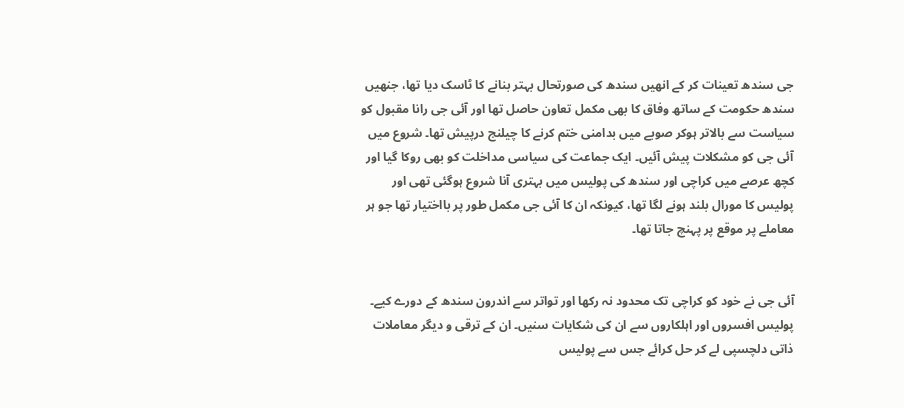جی سندھ تعینات کر کے انھیں سندھ کی صورتحال بہتر بنانے کا ٹاسک دیا تھا، جنھیں سندھ حکومت کے ساتھ وفاق کا بھی مکمل تعاون حاصل تھا اور آئی جی رانا مقبول کو سیاست سے بالاتر ہوکر صوبے میں بدامنی ختم کرنے کا چیلنج درپیش تھا۔ شروع میں آئی جی کو مشکلات پیش آئیں۔ ایک جماعت کی سیاسی مداخلت کو بھی روکا گیا اور کچھ عرصے میں کراچی اور سندھ کی پولیس میں بہتری آنا شروع ہوگئی تھی اور پولیس کا مورال بلند ہونے لگا تھا، کیونکہ ان کا آئی جی مکمل طور پر بااختیار تھا جو ہر معاملے پر موقع پر پہنچ جاتا تھا۔


آئی جی نے خود کو کراچی تک محدود نہ رکھا اور تواتر سے اندرون سندھ کے دورے کیے۔ پولیس افسروں اور اہلکاروں سے ان کی شکایات سنیں۔ ان کے ترقی و دیگر معاملات ذاتی دلچسپی لے کر حل کرائے جس سے پولیس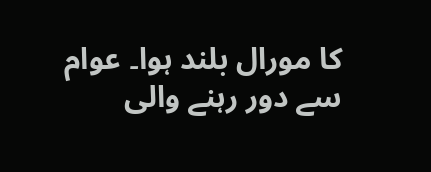کا مورال بلند ہوا۔ عوام سے دور رہنے والی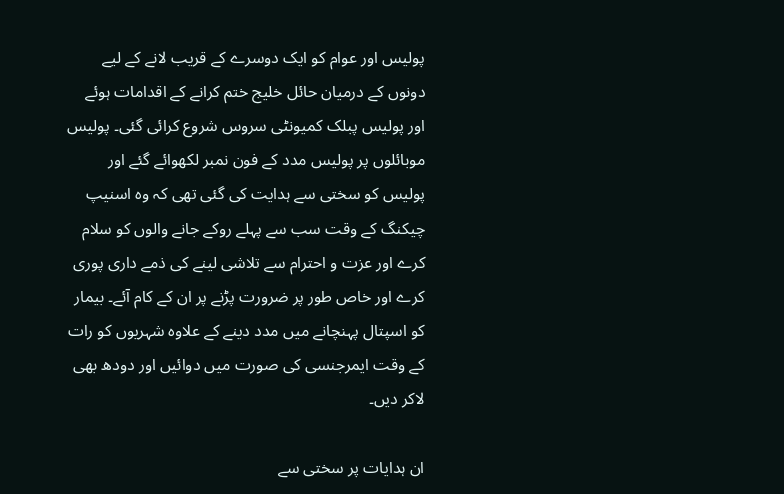پولیس اور عوام کو ایک دوسرے کے قریب لانے کے لیے دونوں کے درمیان حائل خلیج ختم کرانے کے اقدامات ہوئے اور پولیس پبلک کمیونٹی سروس شروع کرائی گئی۔ پولیس موبائلوں پر پولیس مدد کے فون نمبر لکھوائے گئے اور پولیس کو سختی سے ہدایت کی گئی تھی کہ وہ اسنیپ چیکنگ کے وقت سب سے پہلے روکے جانے والوں کو سلام کرے اور عزت و احترام سے تلاشی لینے کی ذمے داری پوری کرے اور خاص طور پر ضرورت پڑنے پر ان کے کام آئے۔ بیمار کو اسپتال پہنچانے میں مدد دینے کے علاوہ شہریوں کو رات کے وقت ایمرجنسی کی صورت میں دوائیں اور دودھ بھی لاکر دیں۔

ان ہدایات پر سختی سے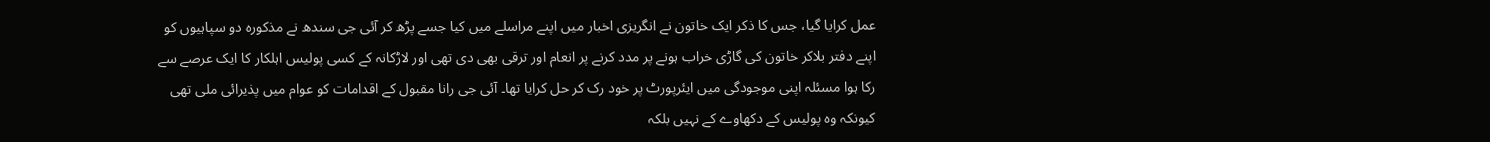عمل کرایا گیا، جس کا ذکر ایک خاتون نے انگریزی اخبار میں اپنے مراسلے میں کیا جسے پڑھ کر آئی جی سندھ نے مذکورہ دو سپاہیوں کو اپنے دفتر بلاکر خاتون کی گاڑی خراب ہونے پر مدد کرنے پر انعام اور ترقی بھی دی تھی اور لاڑکانہ کے کسی پولیس اہلکار کا ایک عرصے سے رکا ہوا مسئلہ اپنی موجودگی میں ایئرپورٹ پر خود رک کر حل کرایا تھا۔ آئی جی رانا مقبول کے اقدامات کو عوام میں پذیرائی ملی تھی کیونکہ وہ پولیس کے دکھاوے کے نہیں بلکہ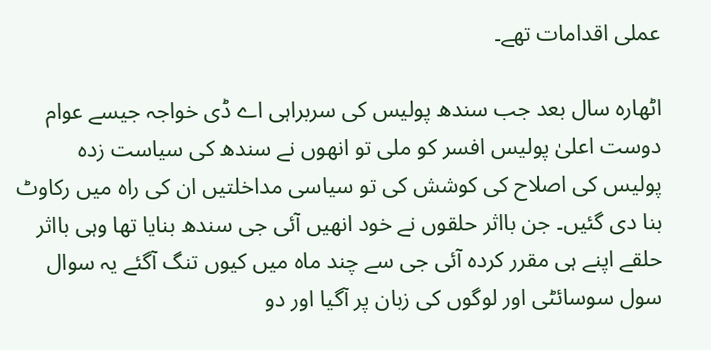عملی اقدامات تھے۔

اٹھارہ سال بعد جب سندھ پولیس کی سربراہی اے ڈی خواجہ جیسے عوام دوست اعلیٰ پولیس افسر کو ملی تو انھوں نے سندھ کی سیاست زدہ پولیس کی اصلاح کی کوشش کی تو سیاسی مداخلتیں ان کی راہ میں رکاوٹ بنا دی گئیں۔ جن بااثر حلقوں نے خود انھیں آئی جی سندھ بنایا تھا وہی بااثر حلقے اپنے ہی مقرر کردہ آئی جی سے چند ماہ میں کیوں تنگ آگئے یہ سوال سول سوسائٹی اور لوگوں کی زبان پر آگیا اور دو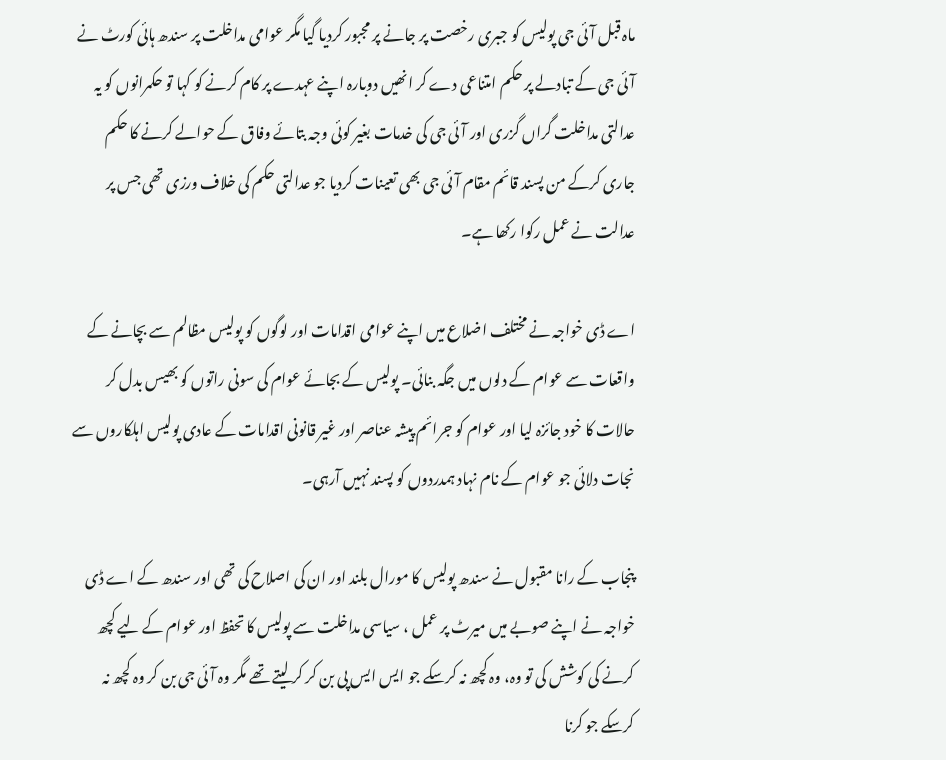ماہ قبل آئی جی پولیس کو جبری رخصت پر جانے پر مجبور کردیا گیا مگر عوامی مداخلت پر سندھ ہائی کورٹ نے آئی جی کے تبادلے پر حکم امتناعی دے کر انھیں دوبارہ اپنے عہدے پر کام کرنے کو کہا تو حکمرانوں کو یہ عدالتی مداخلت گراں گزری اور آئی جی کی خدمات بغیر کوئی وجہ بتائے وفاق کے حوالے کرنے کا حکم جاری کرکے من پسند قائم مقام آئی جی بھی تعینات کردیا جو عدالتی حکم کی خلاف ورزی تھی جس پر عدالت نے عمل رکوا رکھا ہے۔

اے ڈی خواجہ نے مختلف اضلاع میں اپنے عوامی اقدامات اور لوگوں کو پولیس مظالم سے بچانے کے واقعات سے عوام کے دلوں میں جگہ بنائی۔ پولیس کے بجائے عوام کی سونی راتوں کو بھیس بدل کر حالات کا خود جائزہ لیا اور عوام کو جرائم پیشہ عناصر اور غیر قانونی اقدامات کے عادی پولیس اہلکاروں سے نجات دلائی جو عوام کے نام نہاد ہمدردوں کو پسند نہیں آرہی۔

پنجاب کے رانا مقبول نے سندھ پولیس کا مورال بلند اور ان کی اصلاح کی تھی اور سندھ کے اے ڈی خواجہ نے اپنے صوبے میں میرٹ پر عمل ، سیاسی مداخلت سے پولیس کا تحفظ اور عوام کے لیے کچھ کرنے کی کوشش کی تو وہ، وہ کچھ نہ کرسکے جو ایس ایس پی بن کر کر لیتے تھے مگر وہ آئی جی بن کر وہ کچھ نہ کرسکے جو کرنا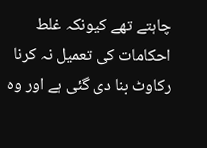چاہتے تھے کیونکہ غلط احکامات کی تعمیل نہ کرنا رکاوٹ بنا دی گئی ہے اور وہ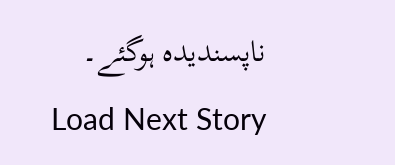ناپسندیدہ ہوگئے۔
Load Next Story